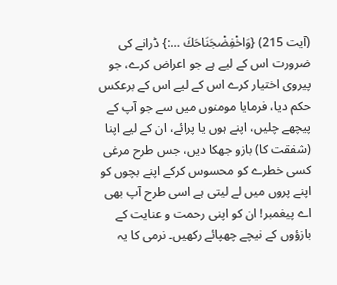(آیت 215) {وَاخْفِضْجَنَاحَكَ …:} ڈرانے کی ضرورت اس کے لیے ہے جو اعراض کرے، جو پیروی اختیار کرے اس کے لیے اس کے برعکس حکم دیا، فرمایا مومنوں میں سے جو آپ کے پیچھے چلیں، اپنے ہوں یا پرائے، ان کے لیے اپنا (شفقت کا) بازو جھکا دیں، جس طرح مرغی کسی خطرے کو محسوس کرکے اپنے بچوں کو اپنے پروں میں لے لیتی ہے اسی طرح آپ بھی اے پیغمبر! ان کو اپنی رحمت و عنایت کے بازؤوں کے نیچے چھپائے رکھیں۔ نرمی کا یہ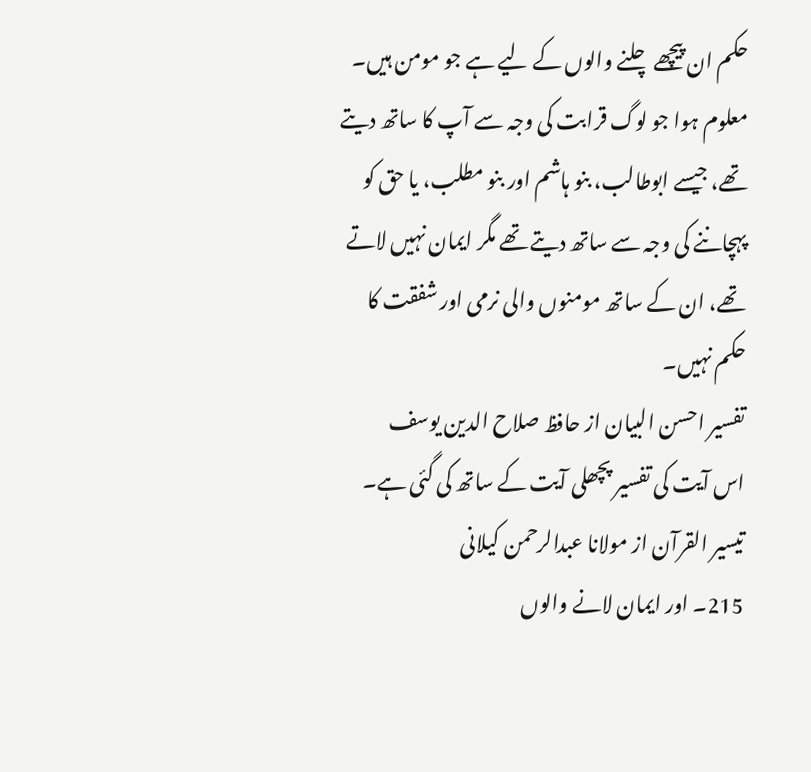حکم ان پیچھے چلنے والوں کے لیے ہے جو مومن ہیں۔ معلوم ہوا جو لوگ قرابت کی وجہ سے آپ کا ساتھ دیتے تھے، جیسے ابوطالب، بنو ہاشم اور بنو مطلب، یا حق کو پہچاننے کی وجہ سے ساتھ دیتے تھے مگر ایمان نہیں لاتے تھے، ان کے ساتھ مومنوں والی نرمی اور شفقت کا حکم نہیں۔
تفسیر احسن البیان از حافظ صلاح الدین یوسف
اس آیت کی تفسیر پچھلی آیت کے ساتھ کی گئی ہے۔
تيسير القرآن از مولانا عبدالرحمن کیلانی
215۔ اور ایمان لانے والوں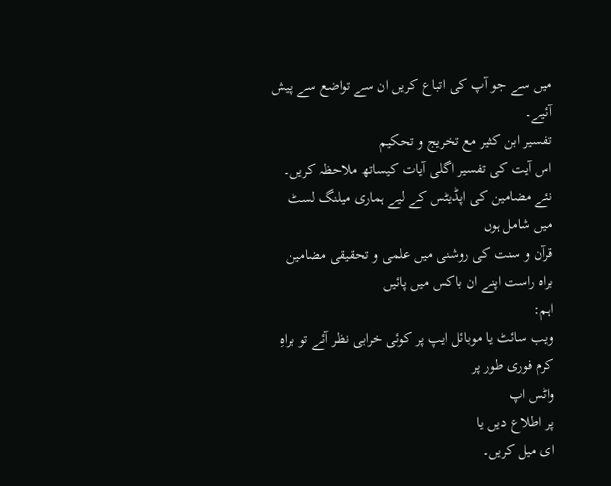میں سے جو آپ کی اتباع کریں ان سے تواضع سے پیش آئیے۔
تفسیر ابن کثیر مع تخریج و تحکیم
اس آیت کی تفسیر اگلی آیات کیساتھ ملاحظہ کریں۔
نئے مضامین کی اپڈیٹس کے لیے ہماری میلنگ لسٹ میں شامل ہوں
قرآن و سنت کی روشنی میں علمی و تحقیقی مضامین براہ راست اپنے ان باکس میں پائیں
اہم:
ویب سائٹ یا موبائل ایپ پر کوئی خرابی نظر آئے تو براہِ کرم فوری طور پر
واٹس اپ
پر اطلاع دیں یا
ای میل کریں۔